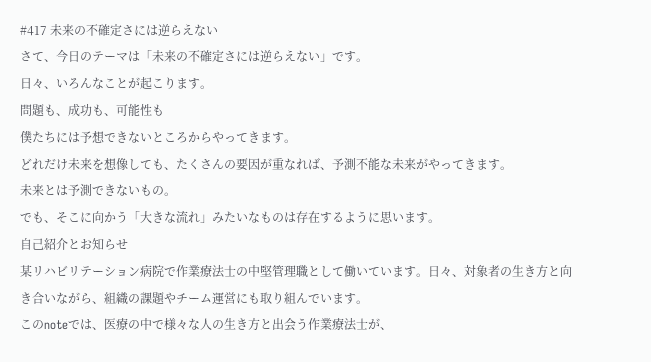#417 未来の不確定さには逆らえない
さて、今日のテーマは「未来の不確定さには逆らえない」です。
日々、いろんなことが起こります。
問題も、成功も、可能性も
僕たちには予想できないところからやってきます。
どれだけ未来を想像しても、たくさんの要因が重なれば、予測不能な未来がやってきます。
未来とは予測できないもの。
でも、そこに向かう「大きな流れ」みたいなものは存在するように思います。
自己紹介とお知らせ
某リハビリテーション病院で作業療法士の中堅管理職として働いています。日々、対象者の生き方と向き合いながら、組織の課題やチーム運営にも取り組んでいます。
このnoteでは、医療の中で様々な人の生き方と出会う作業療法士が、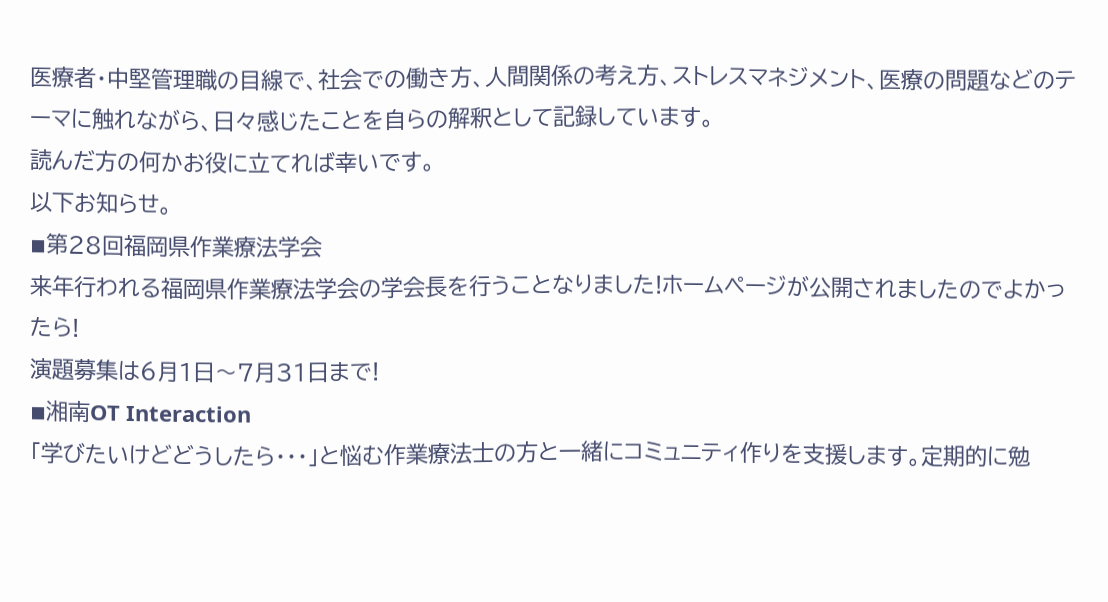医療者・中堅管理職の目線で、社会での働き方、人間関係の考え方、ストレスマネジメント、医療の問題などのテーマに触れながら、日々感じたことを自らの解釈として記録しています。
読んだ方の何かお役に立てれば幸いです。
以下お知らせ。
◾第28回福岡県作業療法学会
来年行われる福岡県作業療法学会の学会長を行うことなりました!ホームページが公開されましたのでよかったら!
演題募集は6月1日〜7月31日まで!
◾湘南OT Interaction
「学びたいけどどうしたら・・・」と悩む作業療法士の方と一緒にコミュニティ作りを支援します。定期的に勉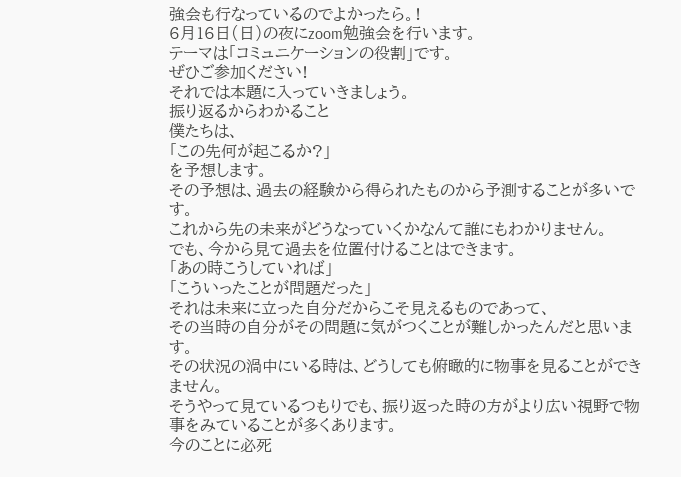強会も行なっているのでよかったら。!
6月16日(日)の夜にzoom勉強会を行います。
テーマは「コミュニケーションの役割」です。
ぜひご参加ください!
それでは本題に入っていきましょう。
振り返るからわかること
僕たちは、
「この先何が起こるか?」
を予想します。
その予想は、過去の経験から得られたものから予測することが多いです。
これから先の未来がどうなっていくかなんて誰にもわかりません。
でも、今から見て過去を位置付けることはできます。
「あの時こうしていれば」
「こういったことが問題だった」
それは未来に立った自分だからこそ見えるものであって、
その当時の自分がその問題に気がつくことが難しかったんだと思います。
その状況の渦中にいる時は、どうしても俯瞰的に物事を見ることができません。
そうやって見ているつもりでも、振り返った時の方がより広い視野で物事をみていることが多くあります。
今のことに必死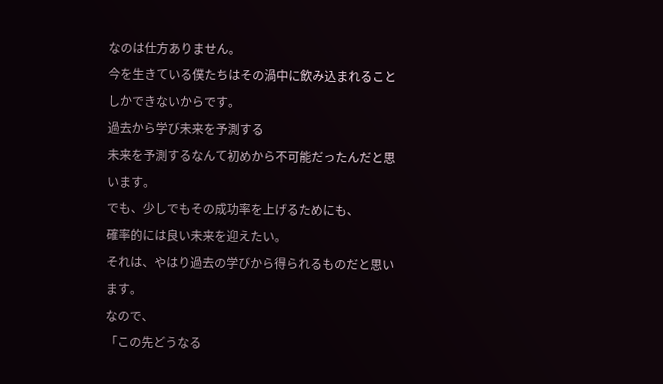なのは仕方ありません。
今を生きている僕たちはその渦中に飲み込まれることしかできないからです。
過去から学び未来を予測する
未来を予測するなんて初めから不可能だったんだと思います。
でも、少しでもその成功率を上げるためにも、
確率的には良い未来を迎えたい。
それは、やはり過去の学びから得られるものだと思います。
なので、
「この先どうなる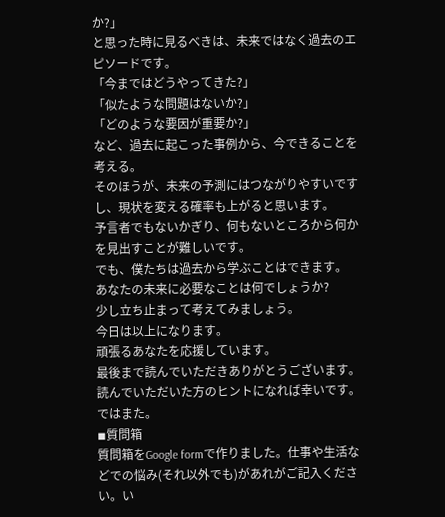か?」
と思った時に見るべきは、未来ではなく過去のエピソードです。
「今まではどうやってきた?」
「似たような問題はないか?」
「どのような要因が重要か?」
など、過去に起こった事例から、今できることを考える。
そのほうが、未来の予測にはつながりやすいですし、現状を変える確率も上がると思います。
予言者でもないかぎり、何もないところから何かを見出すことが難しいです。
でも、僕たちは過去から学ぶことはできます。
あなたの未来に必要なことは何でしょうか?
少し立ち止まって考えてみましょう。
今日は以上になります。
頑張るあなたを応援しています。
最後まで読んでいただきありがとうございます。
読んでいただいた方のヒントになれば幸いです。
ではまた。
◾質問箱
質問箱をGoogle formで作りました。仕事や生活などでの悩み(それ以外でも)があれがご記入ください。い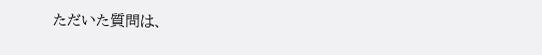ただいた質問は、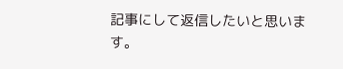記事にして返信したいと思います。